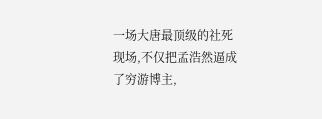一场大唐最顶级的社死现场,不仅把孟浩然逼成了穷游博主,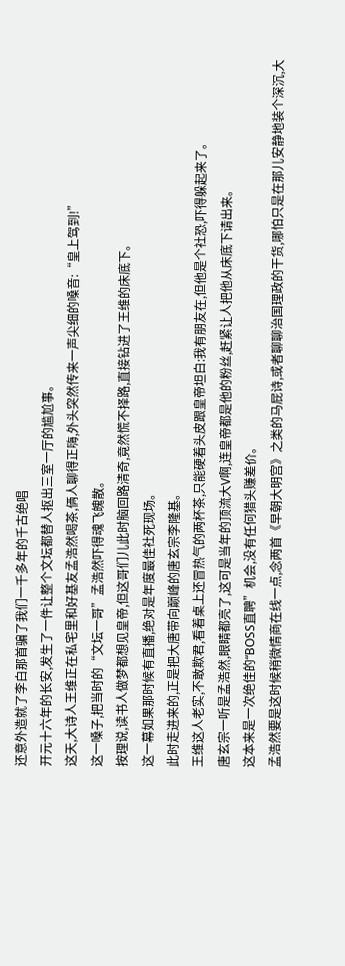还意外造就了李白那首骗了我们一千多年的千古绝唱
开元十六年的长安,发生了一件让整个文坛都替人抠出三室一厅的尴尬事。
这天,大诗人王维正在私宅里和好基友孟浩然喝茶,俩人聊得正嗨,外头突然传来一声尖细的嗓音:“皇上驾到!”
这一嗓子,把当时的“文坛一哥”孟浩然吓得魂飞魄散。
按理说,读书人做梦都想见皇帝,但这哥们儿此时脑回路清奇,竟然慌不择路,直接钻进了王维的床底下。
这一幕如果那时候有直播,绝对是年度最佳社死现场。
此时走进来的,正是把大唐带向巅峰的唐玄宗李隆基。
王维这人老实,不敢欺君,看着桌上还冒热气的两杯茶,只能硬着头皮跟皇帝坦白:我有朋友在,但他是个社恐,吓得躲起来了。
唐玄宗一听是孟浩然,眼睛都亮了,这可是当年的顶流大V啊,连皇帝都是他的粉丝,赶紧让人把他从床底下请出来。
这本来是一次绝佳的“BOSS直聘”机会,没有任何猎头赚差价。
孟浩然要是这时候稍微情商在线一点,念两首《早朝大明宫》之类的马屁诗,或者聊聊治国理政的干货,哪怕只是在那儿安静地装个深沉,大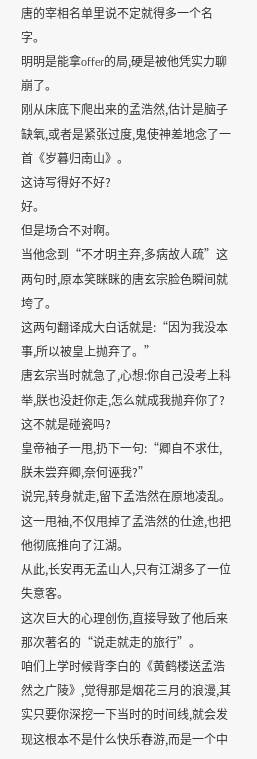唐的宰相名单里说不定就得多一个名字。
明明是能拿offer的局,硬是被他凭实力聊崩了。
刚从床底下爬出来的孟浩然,估计是脑子缺氧,或者是紧张过度,鬼使神差地念了一首《岁暮归南山》。
这诗写得好不好?
好。
但是场合不对啊。
当他念到“不才明主弃,多病故人疏”这两句时,原本笑眯眯的唐玄宗脸色瞬间就垮了。
这两句翻译成大白话就是:“因为我没本事,所以被皇上抛弃了。”
唐玄宗当时就急了,心想:你自己没考上科举,朕也没赶你走,怎么就成我抛弃你了?
这不就是碰瓷吗?
皇帝袖子一甩,扔下一句:“卿自不求仕,朕未尝弃卿,奈何诬我?”
说完,转身就走,留下孟浩然在原地凌乱。
这一甩袖,不仅甩掉了孟浩然的仕途,也把他彻底推向了江湖。
从此,长安再无孟山人,只有江湖多了一位失意客。
这次巨大的心理创伤,直接导致了他后来那次著名的“说走就走的旅行”。
咱们上学时候背李白的《黄鹤楼送孟浩然之广陵》,觉得那是烟花三月的浪漫,其实只要你深挖一下当时的时间线,就会发现这根本不是什么快乐春游,而是一个中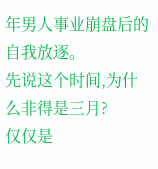年男人事业崩盘后的自我放逐。
先说这个时间,为什么非得是三月?
仅仅是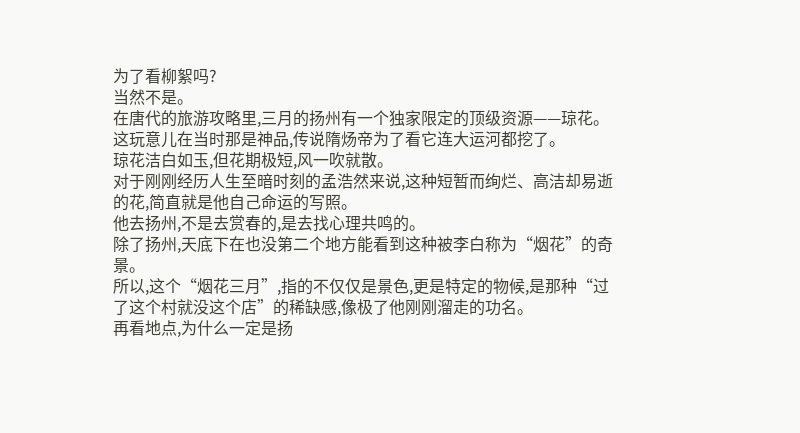为了看柳絮吗?
当然不是。
在唐代的旅游攻略里,三月的扬州有一个独家限定的顶级资源——琼花。
这玩意儿在当时那是神品,传说隋炀帝为了看它连大运河都挖了。
琼花洁白如玉,但花期极短,风一吹就散。
对于刚刚经历人生至暗时刻的孟浩然来说,这种短暂而绚烂、高洁却易逝的花,简直就是他自己命运的写照。
他去扬州,不是去赏春的,是去找心理共鸣的。
除了扬州,天底下在也没第二个地方能看到这种被李白称为“烟花”的奇景。
所以,这个“烟花三月”,指的不仅仅是景色,更是特定的物候,是那种“过了这个村就没这个店”的稀缺感,像极了他刚刚溜走的功名。
再看地点,为什么一定是扬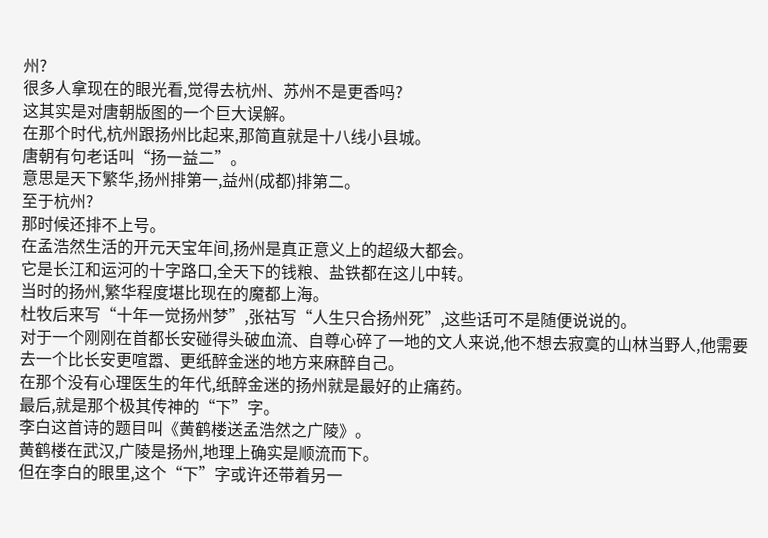州?
很多人拿现在的眼光看,觉得去杭州、苏州不是更香吗?
这其实是对唐朝版图的一个巨大误解。
在那个时代,杭州跟扬州比起来,那简直就是十八线小县城。
唐朝有句老话叫“扬一益二”。
意思是天下繁华,扬州排第一,益州(成都)排第二。
至于杭州?
那时候还排不上号。
在孟浩然生活的开元天宝年间,扬州是真正意义上的超级大都会。
它是长江和运河的十字路口,全天下的钱粮、盐铁都在这儿中转。
当时的扬州,繁华程度堪比现在的魔都上海。
杜牧后来写“十年一觉扬州梦”,张祜写“人生只合扬州死”,这些话可不是随便说说的。
对于一个刚刚在首都长安碰得头破血流、自尊心碎了一地的文人来说,他不想去寂寞的山林当野人,他需要去一个比长安更喧嚣、更纸醉金迷的地方来麻醉自己。
在那个没有心理医生的年代,纸醉金迷的扬州就是最好的止痛药。
最后,就是那个极其传神的“下”字。
李白这首诗的题目叫《黄鹤楼送孟浩然之广陵》。
黄鹤楼在武汉,广陵是扬州,地理上确实是顺流而下。
但在李白的眼里,这个“下”字或许还带着另一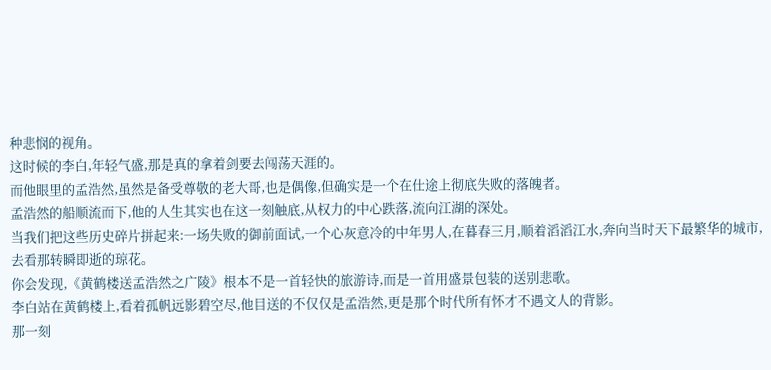种悲悯的视角。
这时候的李白,年轻气盛,那是真的拿着剑要去闯荡天涯的。
而他眼里的孟浩然,虽然是备受尊敬的老大哥,也是偶像,但确实是一个在仕途上彻底失败的落魄者。
孟浩然的船顺流而下,他的人生其实也在这一刻触底,从权力的中心跌落,流向江湖的深处。
当我们把这些历史碎片拼起来:一场失败的御前面试,一个心灰意冷的中年男人,在暮春三月,顺着滔滔江水,奔向当时天下最繁华的城市,去看那转瞬即逝的琼花。
你会发现,《黄鹤楼送孟浩然之广陵》根本不是一首轻快的旅游诗,而是一首用盛景包装的送别悲歌。
李白站在黄鹤楼上,看着孤帆远影碧空尽,他目送的不仅仅是孟浩然,更是那个时代所有怀才不遇文人的背影。
那一刻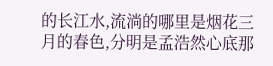的长江水,流淌的哪里是烟花三月的春色,分明是孟浩然心底那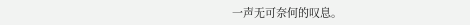一声无可奈何的叹息。